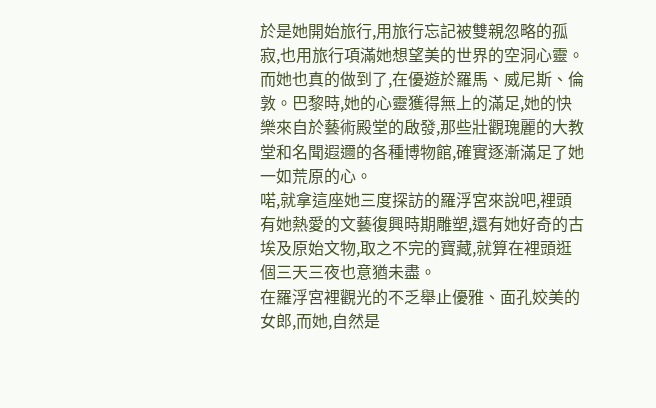於是她開始旅行,用旅行忘記被雙親忽略的孤寂,也用旅行項滿她想望美的世界的空洞心靈。
而她也真的做到了,在優遊於羅馬、威尼斯、倫敦。巴黎時,她的心靈獲得無上的滿足,她的快樂來自於藝術殿堂的啟發,那些壯觀瑰麗的大教堂和名聞遐邇的各種博物館,確實逐漸滿足了她一如荒原的心。
喏,就拿這座她三度探訪的羅浮宮來說吧,裡頭有她熱愛的文藝復興時期雕塑,還有她好奇的古埃及原始文物,取之不完的寶藏,就算在裡頭逛個三天三夜也意猶未盡。
在羅浮宮裡觀光的不乏舉止優雅、面孔姣美的女郎,而她,自然是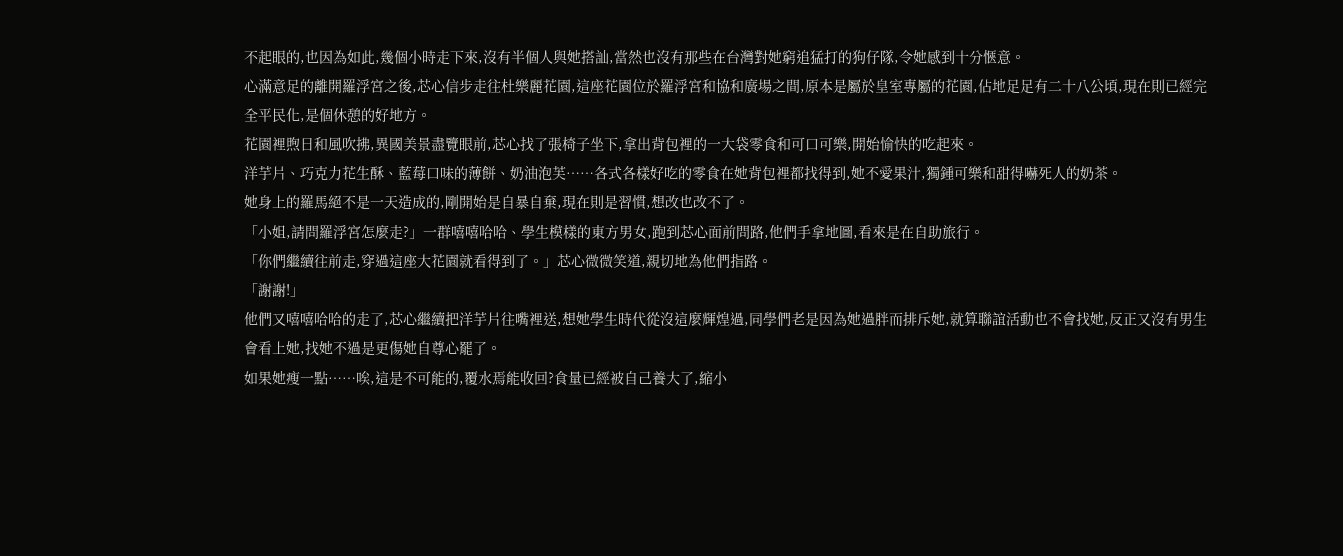不起眼的,也因為如此,幾個小時走下來,沒有半個人與她搭訕,當然也沒有那些在台灣對她窮追猛打的狗仔隊,令她感到十分愜意。
心滿意足的離開羅浮宮之後,芯心信步走往杜樂麗花園,這座花園位於羅浮宮和協和廣場之間,原本是屬於皇室專屬的花園,佔地足足有二十八公頃,現在則已經完全平民化,是個休憩的好地方。
花園裡煦日和風吹拂,異國美景盡覽眼前,芯心找了張椅子坐下,拿出背包裡的一大袋零食和可口可樂,開始愉快的吃起來。
洋芋片、巧克力花生酥、藍莓口味的薄餅、奶油泡芙……各式各樣好吃的零食在她背包裡都找得到,她不愛果汁,獨鍾可樂和甜得嚇死人的奶茶。
她身上的羅馬絕不是一天造成的,剛開始是自暴自棄,現在則是習慣,想改也改不了。
「小姐,請問羅浮宮怎麼走?」一群嘻嘻哈哈、學生模樣的東方男女,跑到芯心面前問路,他們手拿地圖,看來是在自助旅行。
「你們繼續往前走,穿過這座大花園就看得到了。」芯心微微笑道,親切地為他們指路。
「謝謝!」
他們又嘻嘻哈哈的走了,芯心繼續把洋芋片往嘴裡送,想她學生時代從沒這麼輝煌過,同學們老是因為她過胖而排斥她,就算聯誼活動也不會找她,反正又沒有男生會看上她,找她不過是更傷她自尊心罷了。
如果她瘦一點……唉,這是不可能的,覆水焉能收回?食量已經被自己養大了,縮小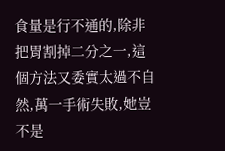食量是行不通的,除非把胃割掉二分之一,這個方法又委實太過不自然,萬一手術失敗,她豈不是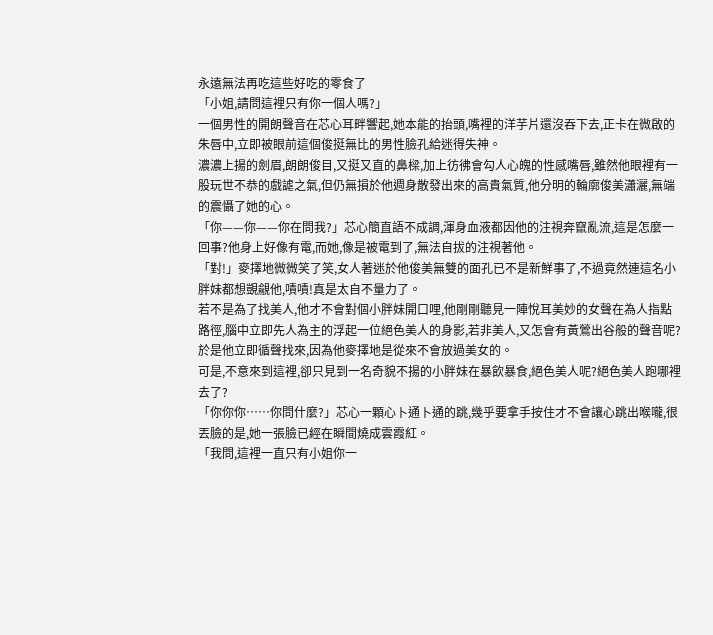永遠無法再吃這些好吃的零食了
「小姐,請問這裡只有你一個人嗎?」
一個男性的開朗聲音在芯心耳畔響起,她本能的抬頭,嘴裡的洋芋片還沒吞下去,正卡在微啟的朱唇中,立即被眼前這個俊挺無比的男性臉孔給迷得失神。
濃濃上揚的劍眉,朗朗俊目,又挺又直的鼻樑,加上彷彿會勾人心魄的性感嘴唇,雖然他眼裡有一股玩世不恭的戲謔之氣,但仍無損於他週身散發出來的高貴氣質,他分明的輪廓俊美瀟灑,無端的震懾了她的心。
「你——你——你在問我?」芯心簡直語不成調,渾身血液都因他的注視奔竄亂流,這是怎麼一回事?他身上好像有電,而她,像是被電到了,無法自拔的注視著他。
「對!」麥擇地微微笑了笑,女人著迷於他俊美無雙的面孔已不是新鮮事了,不過竟然連這名小胖妹都想覬覦他,嘖嘖!真是太自不量力了。
若不是為了找美人,他才不會對個小胖妹開口哩,他剛剛聽見一陣悅耳美妙的女聲在為人指點路徑,腦中立即先人為主的浮起一位絕色美人的身影,若非美人,又怎會有黃鶯出谷般的聲音呢?
於是他立即循聲找來,因為他麥擇地是從來不會放過美女的。
可是,不意來到這裡,卻只見到一名奇貌不揚的小胖妹在暴飲暴食,絕色美人呢?絕色美人跑哪裡去了?
「你你你……你問什麼?」芯心一顆心卜通卜通的跳,幾乎要拿手按住才不會讓心跳出喉嚨,很丟臉的是,她一張臉已經在瞬間燒成雲霞紅。
「我問,這裡一直只有小姐你一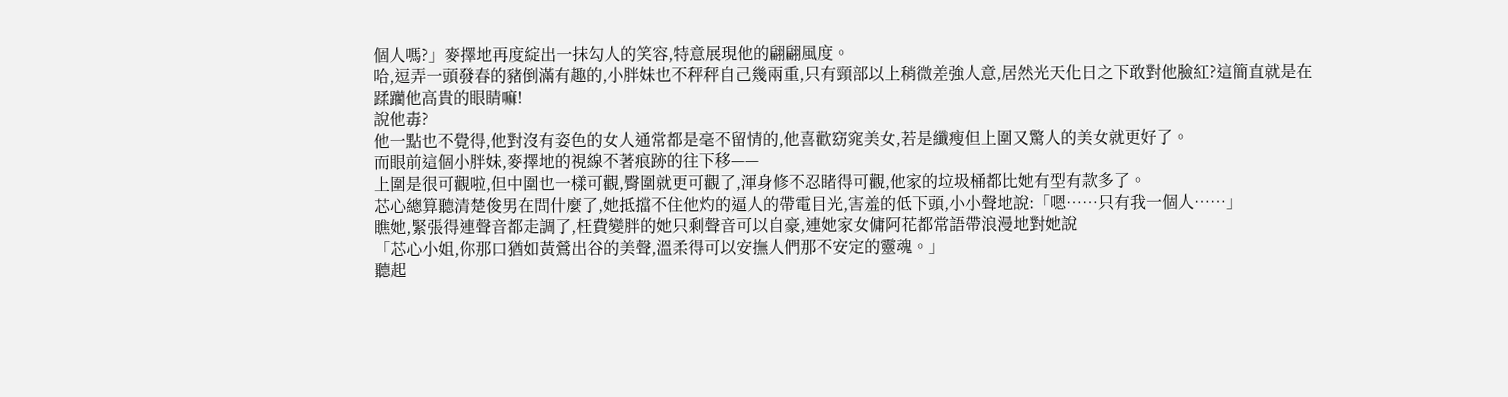個人嗎?」麥擇地再度綻出一抹勾人的笑容,特意展現他的翩翩風度。
哈,逗弄一頭發春的豬倒滿有趣的,小胖妹也不秤秤自己幾兩重,只有頸部以上稍微差強人意,居然光天化日之下敢對他臉紅?這簡直就是在蹂躪他高貴的眼睛嘛!
說他毒?
他一點也不覺得,他對沒有姿色的女人通常都是毫不留情的,他喜歡窈窕美女,若是纖瘦但上圍又驚人的美女就更好了。
而眼前這個小胖妹,麥擇地的視線不著痕跡的往下移——
上圍是很可觀啦,但中圍也一樣可觀,臀圍就更可觀了,渾身修不忍睹得可觀,他家的垃圾桶都比她有型有款多了。
芯心總算聽清楚俊男在問什麼了,她抵擋不住他灼的逼人的帶電目光,害羞的低下頭,小小聲地說:「嗯……只有我一個人……」
瞧她,緊張得連聲音都走調了,枉費變胖的她只剩聲音可以自豪,連她家女傭阿花都常語帶浪漫地對她說
「芯心小姐,你那口猶如黃鶯出谷的美聲,溫柔得可以安撫人們那不安定的靈魂。」
聽起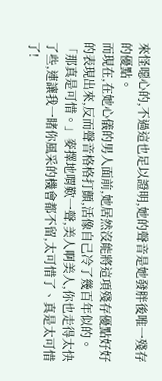來怪噁心的,不過這也足以證明,她的聲音是她發胖後唯一殘存的優點。
而現在,在她心儀的男人面前,她居然沒能將這項殘存優點好好的表現出來,反而聲音格格打顫,活像自己冷了幾百年似的。
「那真是可惜。」麥擇地喟歎一聲,美人啊美人,你也走得太快了些,連讓我一睹你風采的機會都不留,太可惜了、真是太可惜了!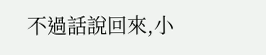不過話說回來,小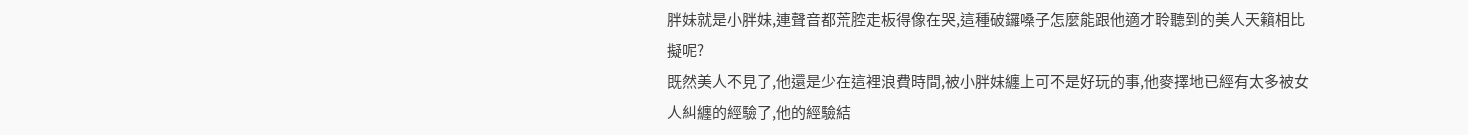胖妹就是小胖妹,連聲音都荒腔走板得像在哭,這種破鑼嗓子怎麼能跟他適才聆聽到的美人天籟相比擬呢?
既然美人不見了,他還是少在這裡浪費時間,被小胖妹纏上可不是好玩的事,他麥擇地已經有太多被女人糾纏的經驗了,他的經驗結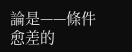論是——條件愈差的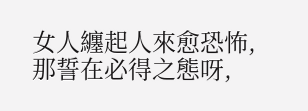女人纏起人來愈恐怖,那誓在必得之態呀,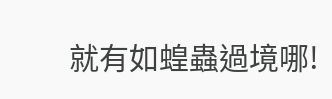就有如蝗蟲過境哪!